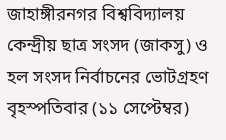জাহাঙ্গীরনগর বিশ্ববিদ্যালয় কেন্দ্রীয় ছাত্র সংসদ (জাকসু) ও হল সংসদ নির্বাচনের ভোটগ্রহণ বৃহস্পতিবার (১১ সেপ্টেম্বর)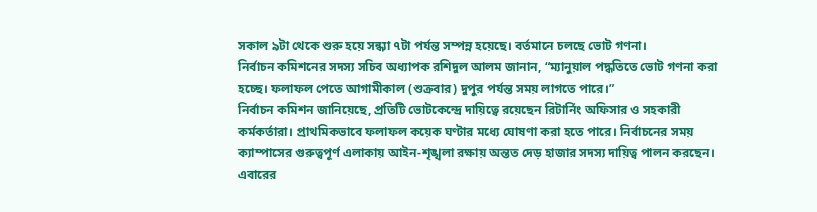সকাল ৯টা থেকে শুরু হয়ে সন্ধ্যা ৭টা পর্যন্ত সম্পন্ন হয়েছে। বর্তমানে চলছে ভোট গণনা।
নির্বাচন কমিশনের সদস্য সচিব অধ্যাপক রশিদুল আলম জানান, “ম্যানুয়াল পদ্ধতিতে ভোট গণনা করা হচ্ছে। ফলাফল পেতে আগামীকাল (শুক্রবার) দুপুর পর্যন্ত সময় লাগতে পারে।”
নির্বাচন কমিশন জানিয়েছে, প্রতিটি ভোটকেন্দ্রে দায়িত্বে রয়েছেন রিটার্নিং অফিসার ও সহকারী কর্মকর্তারা। প্রাথমিকভাবে ফলাফল কয়েক ঘণ্টার মধ্যে ঘোষণা করা হতে পারে। নির্বাচনের সময় ক্যাম্পাসের গুরুত্বপূর্ণ এলাকায় আইন-শৃঙ্খলা রক্ষায় অন্তত দেড় হাজার সদস্য দায়িত্ব পালন করছেন।
এবারের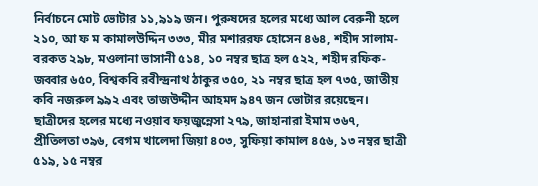নির্বাচনে মোট ভোটার ১১,৯১৯ জন। পুরুষদের হলের মধ্যে আল বেরুনী হলে ২১০, আ ফ ম কামালউদ্দিন ৩৩৩, মীর মশাররফ হোসেন ৪৬৪, শহীদ সালাম-বরকত ২৯৮, মওলানা ভাসানী ৫১৪, ১০ নম্বর ছাত্র হল ৫২২, শহীদ রফিক-জব্বার ৬৫০, বিশ্বকবি রবীন্দ্রনাথ ঠাকুর ৩৫০, ২১ নম্বর ছাত্র হল ৭৩৫, জাতীয় কবি নজরুল ৯৯২ এবং তাজউদ্দীন আহমদ ৯৪৭ জন ভোটার রয়েছেন।
ছাত্রীদের হলের মধ্যে নওয়াব ফয়জুন্নেসা ২৭৯, জাহানারা ইমাম ৩৬৭, প্রীতিলতা ৩৯৬, বেগম খালেদা জিয়া ৪০৩, সুফিয়া কামাল ৪৫৬, ১৩ নম্বর ছাত্রী ৫১৯, ১৫ নম্বর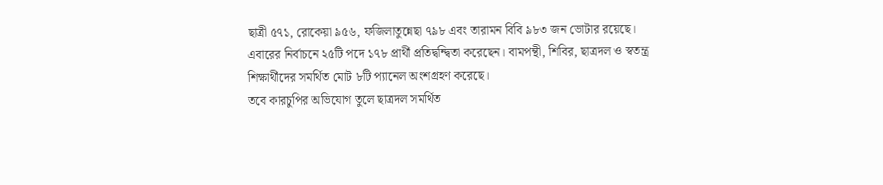ছাত্রী ৫৭১, রোকেয়া ৯৫৬, ফজিলাতুন্নেছা ৭৯৮ এবং তারামন বিবি ৯৮৩ জন ভোটার রয়েছে।
এবারের নির্বাচনে ২৫টি পদে ১৭৮ প্রার্থী প্রতিদ্বন্দ্বিতা করেছেন। বামপন্থী, শিবির, ছাত্রদল ও স্বতন্ত্র শিক্ষার্থীদের সমর্থিত মোট ৮টি প্যানেল অংশগ্রহণ করেছে।
তবে কারচুপির অভিযোগ তুলে ছাত্রদল সমর্থিত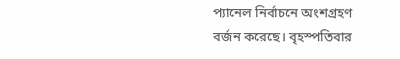প্যানেল নির্বাচনে অংশগ্রহণ বর্জন করেছে। বৃহস্পতিবার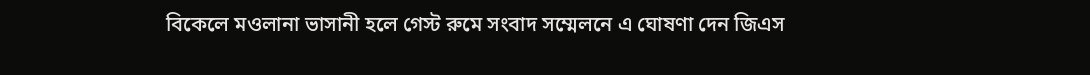বিকেলে মওলানা ভাসানী হলে গেস্ট রুমে সংবাদ সম্মেলনে এ ঘোষণা দেন জিএস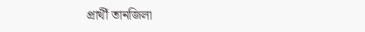প্রার্থী তানজিলা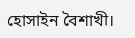হোসাইন বৈশাখী।